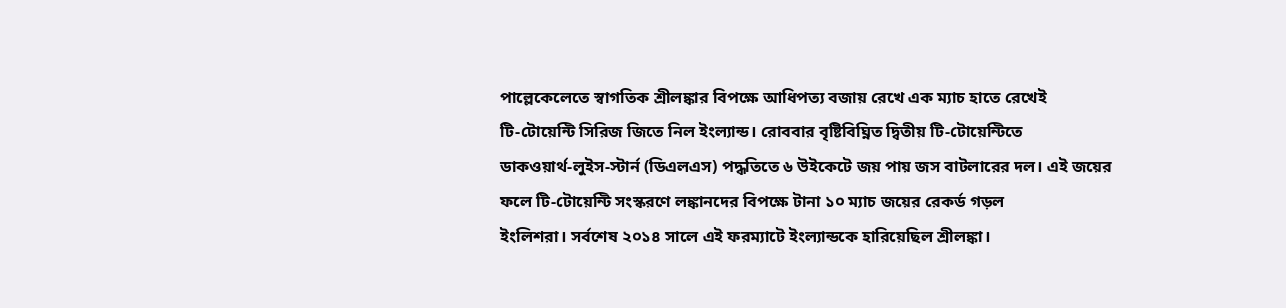পাল্লেকেলেতে স্বাগতিক শ্রীলঙ্কার বিপক্ষে আধিপত্য বজায় রেখে এক ম্যাচ হাতে রেখেই
টি-টোয়েন্টি সিরিজ জিতে নিল ইংল্যান্ড। রোববার বৃষ্টিবিঘ্নিত দ্বিতীয় টি-টোয়েন্টিতে
ডাকওয়ার্থ-লুইস-স্টার্ন (ডিএলএস) পদ্ধতিতে ৬ উইকেটে জয় পায় জস বাটলারের দল। এই জয়ের
ফলে টি-টোয়েন্টি সংস্করণে লঙ্কানদের বিপক্ষে টানা ১০ ম্যাচ জয়ের রেকর্ড গড়ল
ইংলিশরা। সর্বশেষ ২০১৪ সালে এই ফরম্যাটে ইংল্যান্ডকে হারিয়েছিল শ্রীলঙ্কা।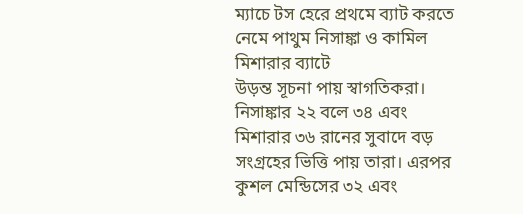ম্যাচে টস হেরে প্রথমে ব্যাট করতে নেমে পাথুম নিসাঙ্কা ও কামিল মিশারার ব্যাটে
উড়ন্ত সূচনা পায় স্বাগতিকরা। নিসাঙ্কার ২২ বলে ৩৪ এবং মিশারার ৩৬ রানের সুবাদে বড়
সংগ্রহের ভিত্তি পায় তারা। এরপর কুশল মেন্ডিসের ৩২ এবং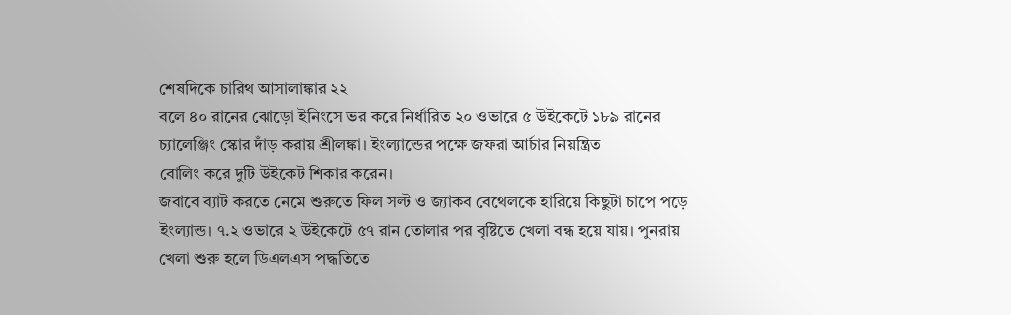শেষদিকে চারিথ আসালাঙ্কার ২২
বলে ৪০ রানের ঝোড়ো ইনিংসে ভর করে নির্ধারিত ২০ ওভারে ৫ উইকেটে ১৮৯ রানের
চ্যালেঞ্জিং স্কোর দাঁড় করায় শ্রীলঙ্কা। ইংল্যান্ডের পক্ষে জফরা আর্চার নিয়ন্ত্রিত
বোলিং করে দুটি উইকেট শিকার করেন।
জবাবে ব্যাট করতে নেমে শুরুতে ফিল সল্ট ও জ্যাকব বেথেলকে হারিয়ে কিছুটা চাপে পড়ে
ইংল্যান্ড। ৭.২ ওভারে ২ উইকেটে ৫৭ রান তোলার পর বৃষ্টিতে খেলা বন্ধ হয়ে যায়। পুনরায়
খেলা শুরু হলে ডিএলএস পদ্ধতিতে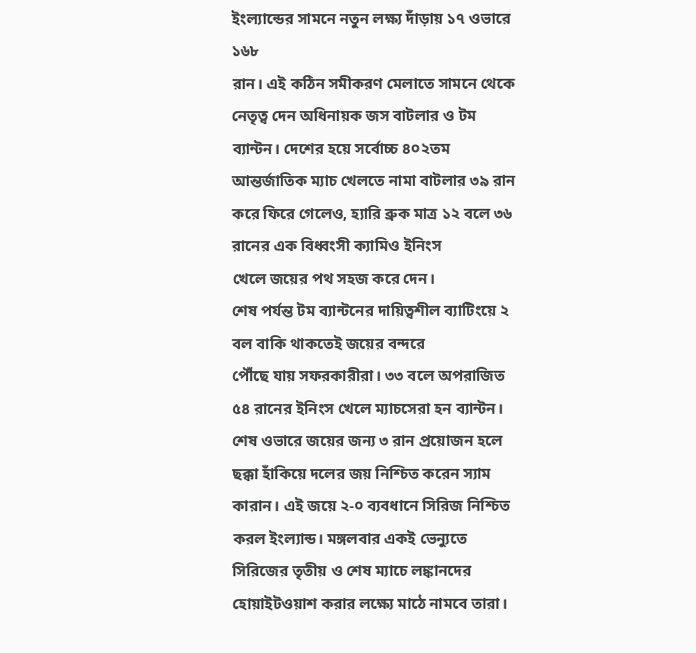ইংল্যান্ডের সামনে নতুন লক্ষ্য দাঁড়ায় ১৭ ওভারে ১৬৮
রান। এই কঠিন সমীকরণ মেলাতে সামনে থেকে নেতৃত্ব দেন অধিনায়ক জস বাটলার ও টম
ব্যান্টন। দেশের হয়ে সর্বোচ্চ ৪০২তম আন্তর্জাতিক ম্যাচ খেলতে নামা বাটলার ৩৯ রান
করে ফিরে গেলেও, হ্যারি ব্রুক মাত্র ১২ বলে ৩৬ রানের এক বিধ্বংসী ক্যামিও ইনিংস
খেলে জয়ের পথ সহজ করে দেন।
শেষ পর্যন্ত টম ব্যান্টনের দায়িত্বশীল ব্যাটিংয়ে ২ বল বাকি থাকতেই জয়ের বন্দরে
পৌঁছে যায় সফরকারীরা। ৩৩ বলে অপরাজিত ৫৪ রানের ইনিংস খেলে ম্যাচসেরা হন ব্যান্টন।
শেষ ওভারে জয়ের জন্য ৩ রান প্রয়োজন হলে ছক্কা হাঁকিয়ে দলের জয় নিশ্চিত করেন স্যাম
কারান। এই জয়ে ২-০ ব্যবধানে সিরিজ নিশ্চিত করল ইংল্যান্ড। মঙ্গলবার একই ভেন্যুতে
সিরিজের তৃতীয় ও শেষ ম্যাচে লঙ্কানদের হোয়াইটওয়াশ করার লক্ষ্যে মাঠে নামবে তারা।